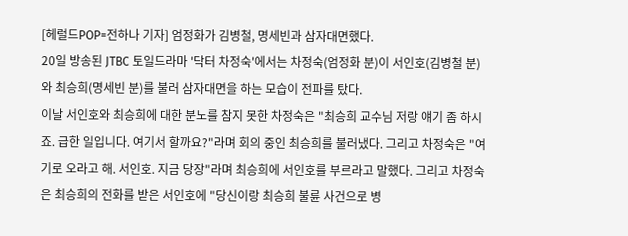[헤럴드POP=전하나 기자] 엄정화가 김병철, 명세빈과 삼자대면했다.
20일 방송된 JTBC 토일드라마 '닥터 차정숙'에서는 차정숙(엄정화 분)이 서인호(김병철 분)와 최승희(명세빈 분)를 불러 삼자대면을 하는 모습이 전파를 탔다.
이날 서인호와 최승희에 대한 분노를 참지 못한 차정숙은 "최승희 교수님 저랑 얘기 좀 하시죠. 급한 일입니다. 여기서 할까요?"라며 회의 중인 최승희를 불러냈다. 그리고 차정숙은 "여기로 오라고 해. 서인호. 지금 당장"라며 최승희에 서인호를 부르라고 말했다. 그리고 차정숙은 최승희의 전화를 받은 서인호에 "당신이랑 최승희 불륜 사건으로 병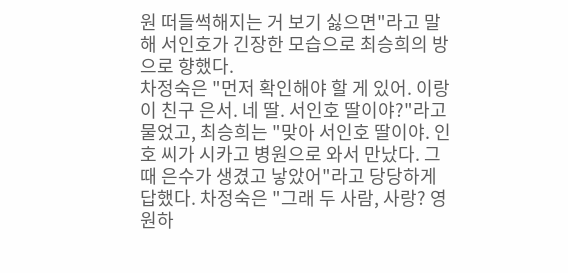원 떠들썩해지는 거 보기 싫으면"라고 말해 서인호가 긴장한 모습으로 최승희의 방으로 향했다.
차정숙은 "먼저 확인해야 할 게 있어. 이랑이 친구 은서. 네 딸. 서인호 딸이야?"라고 물었고, 최승희는 "맞아 서인호 딸이야. 인호 씨가 시카고 병원으로 와서 만났다. 그때 은수가 생겼고 낳았어"라고 당당하게 답했다. 차정숙은 "그래 두 사람, 사랑? 영원하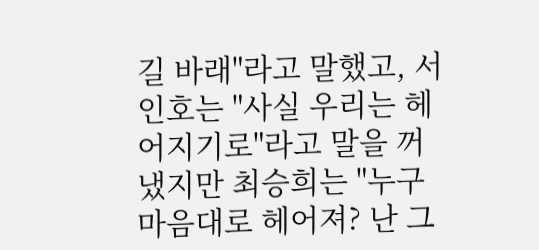길 바래"라고 말했고, 서인호는 "사실 우리는 헤어지기로"라고 말을 꺼냈지만 최승희는 "누구 마음대로 헤어져? 난 그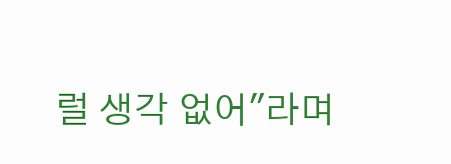럴 생각 없어"라며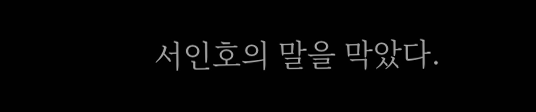서인호의 말을 막았다.